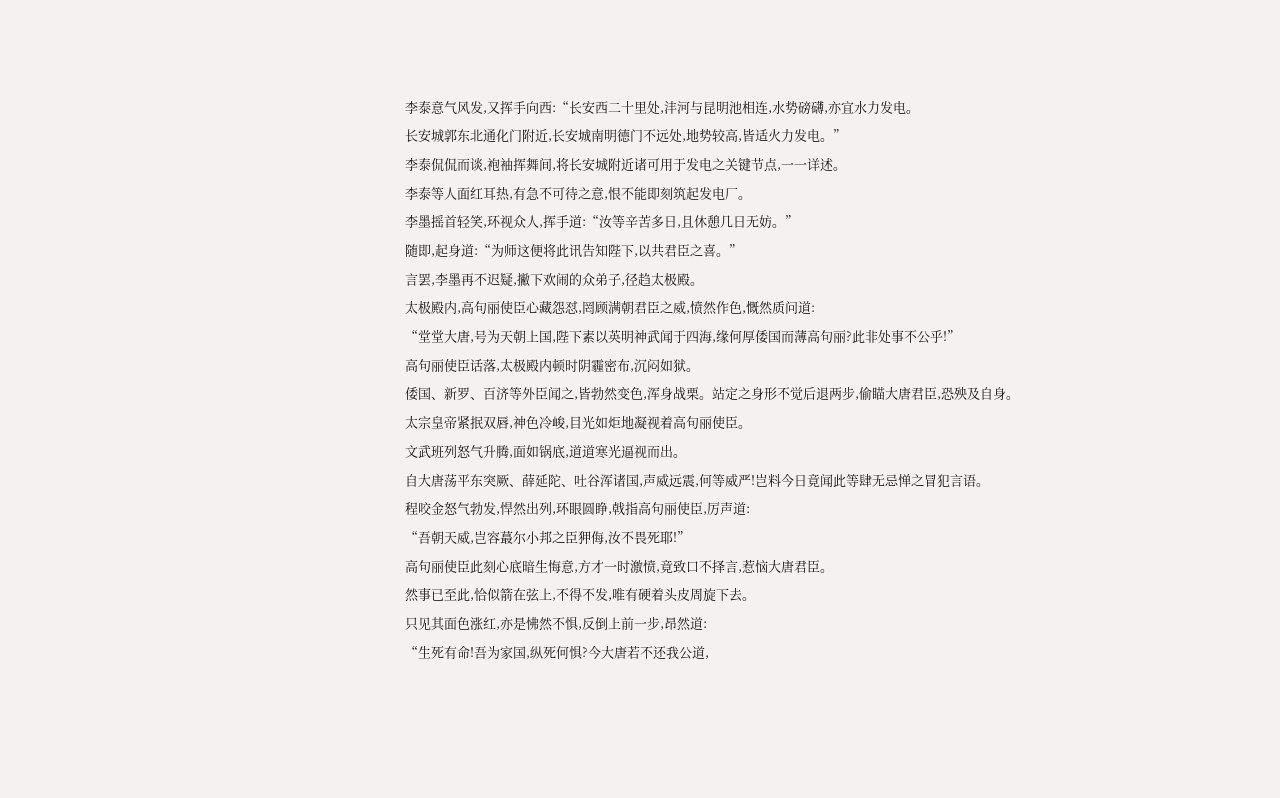李泰意气风发,又挥手向西:“长安西二十里处,沣河与昆明池相连,水势磅礴,亦宜水力发电。
长安城郭东北通化门附近,长安城南明德门不远处,地势较高,皆适火力发电。”
李泰侃侃而谈,袍袖挥舞间,将长安城附近诸可用于发电之关键节点,一一详述。
李泰等人面红耳热,有急不可待之意,恨不能即刻筑起发电厂。
李墨摇首轻笑,环视众人,挥手道:“汝等辛苦多日,且休憩几日无妨。”
随即,起身道:“为师这便将此讯告知陛下,以共君臣之喜。”
言罢,李墨再不迟疑,撇下欢闹的众弟子,径趋太极殿。
太极殿内,高句丽使臣心藏怨怼,罔顾满朝君臣之威,愤然作色,慨然质问道:
“堂堂大唐,号为天朝上国,陛下素以英明神武闻于四海,缘何厚倭国而薄高句丽?此非处事不公乎!”
高句丽使臣话落,太极殿内顿时阴霾密布,沉闷如狱。
倭国、新罗、百济等外臣闻之,皆勃然变色,浑身战栗。站定之身形不觉后退两步,偷瞄大唐君臣,恐殃及自身。
太宗皇帝紧抿双唇,神色冷峻,目光如炬地凝视着高句丽使臣。
文武班列怒气升腾,面如锅底,道道寒光逼视而出。
自大唐荡平东突厥、薛延陀、吐谷浑诸国,声威远震,何等威严!岂料今日竟闻此等肆无忌惮之冒犯言语。
程咬金怒气勃发,悍然出列,环眼圆睁,戟指高句丽使臣,厉声道:
“吾朝天威,岂容蕞尔小邦之臣狎侮,汝不畏死耶!”
高句丽使臣此刻心底暗生悔意,方才一时激愤,竟致口不择言,惹恼大唐君臣。
然事已至此,恰似箭在弦上,不得不发,唯有硬着头皮周旋下去。
只见其面色涨红,亦是怫然不惧,反倒上前一步,昂然道:
“生死有命!吾为家国,纵死何惧?今大唐若不还我公道,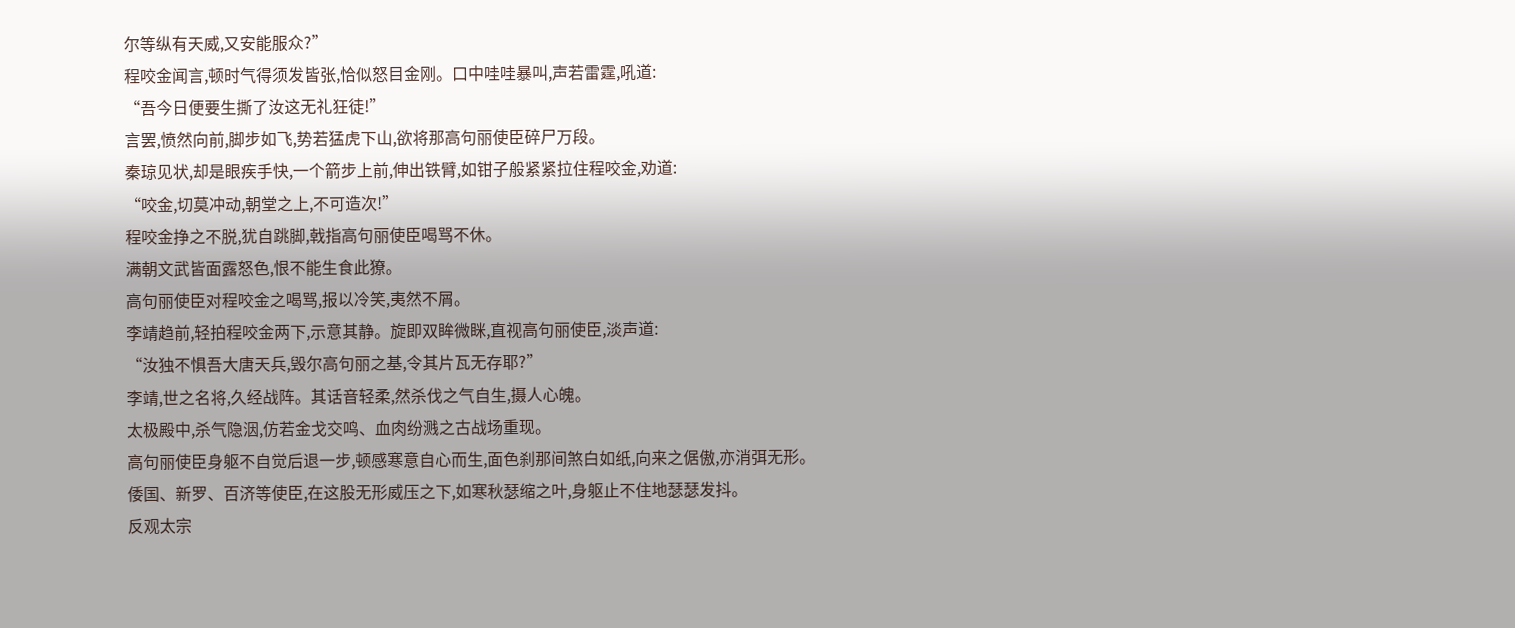尔等纵有天威,又安能服众?”
程咬金闻言,顿时气得须发皆张,恰似怒目金刚。口中哇哇暴叫,声若雷霆,吼道:
“吾今日便要生撕了汝这无礼狂徒!”
言罢,愤然向前,脚步如飞,势若猛虎下山,欲将那高句丽使臣碎尸万段。
秦琼见状,却是眼疾手快,一个箭步上前,伸出铁臂,如钳子般紧紧拉住程咬金,劝道:
“咬金,切莫冲动,朝堂之上,不可造次!”
程咬金挣之不脱,犹自跳脚,戟指高句丽使臣喝骂不休。
满朝文武皆面露怒色,恨不能生食此獠。
高句丽使臣对程咬金之喝骂,报以冷笑,夷然不屑。
李靖趋前,轻拍程咬金两下,示意其静。旋即双眸微眯,直视高句丽使臣,淡声道:
“汝独不惧吾大唐天兵,毁尔高句丽之基,令其片瓦无存耶?”
李靖,世之名将,久经战阵。其话音轻柔,然杀伐之气自生,摄人心魄。
太极殿中,杀气隐洇,仿若金戈交鸣、血肉纷溅之古战场重现。
高句丽使臣身躯不自觉后退一步,顿感寒意自心而生,面色刹那间煞白如纸,向来之倨傲,亦消弭无形。
倭国、新罗、百济等使臣,在这股无形威压之下,如寒秋瑟缩之叶,身躯止不住地瑟瑟发抖。
反观太宗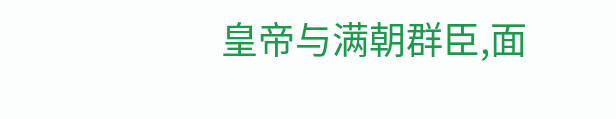皇帝与满朝群臣,面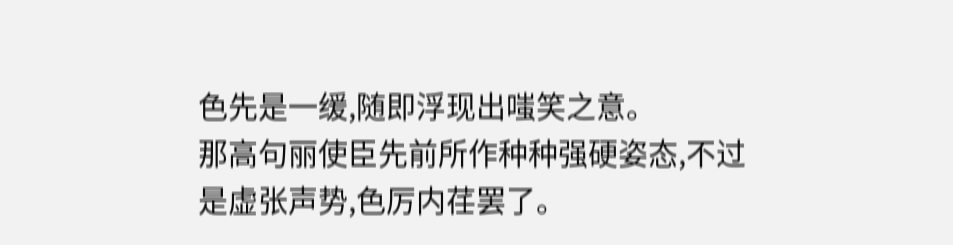色先是一缓,随即浮现出嗤笑之意。
那高句丽使臣先前所作种种强硬姿态,不过是虚张声势,色厉内荏罢了。